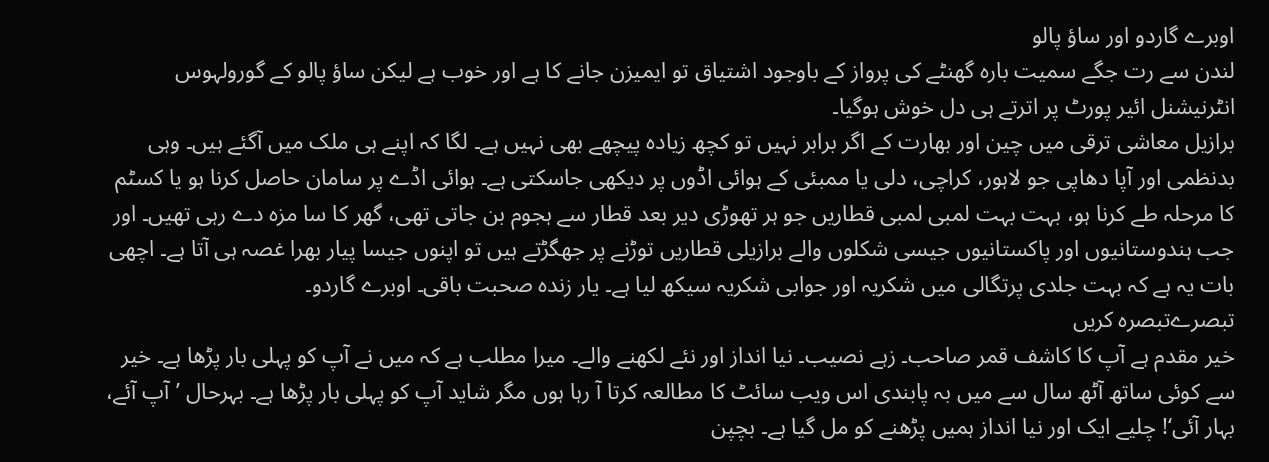اوبرے گاردو اور ساؤ پالو
لندن سے رت جگے سمیت بارہ گھنٹے کی پرواز کے باوجود اشتیاق تو ایمیزن جانے کا ہے اور خوب ہے لیکن ساؤ پالو کے گورولہوس انٹرنیشنل ائیر پورٹ پر اترتے ہی دل خوش ہوگیا۔
برازیل معاشی ترقی میں چین اور بھارت کے اگر برابر نہیں تو کچھ زیادہ پیچھے بھی نہیں ہے۔ لگا کہ اپنے ہی ملک میں آگئے ہیں۔ وہی بدنظمی اور آپا دھاپی جو لاہور، کراچی، دلی یا ممبئی کے ہوائی اڈوں پر دیکھی جاسکتی ہے۔ ہوائی اڈے پر سامان حاصل کرنا ہو یا کسٹم کا مرحلہ طے کرنا ہو، بہت بہت لمبی لمبی قطاریں جو ہر تھوڑی دیر بعد قطار سے ہجوم بن جاتی تھی، گھر کا سا مزہ دے رہی تھیں۔ اور جب ہندوستانیوں اور پاکستانیوں جیسی شکلوں والے برازیلی قطاریں توڑنے پر جھگڑتے ہیں تو اپنوں جیسا پیار بھرا غصہ ہی آتا ہے۔ اچھی بات یہ ہے کہ بہت جلدی پرتگالی میں شکریہ اور جوابی شکریہ سیکھ لیا ہے۔ یار زندہ صحبت باقی۔ اوبرے گاردو۔
تبصرےتبصرہ کریں
خير مقدم ہے آپ کا کاشف قمر صاحب۔ زہے نصيب۔ نيا انداز اور نئے لکھنے والے۔ ميرا مطلب ہے کہ ميں نے آپ کو پہلی بار پڑھا ہے۔ خير سے کوئی ساتھ آٹھ سال سے ميں بہ پابندی اس ويب سائٹ کا مطالعہ کرتا آ رہا ہوں مگر شايد آپ کو پہلی بار پڑھا ہے۔ بہرحال ’آپ آئے، بہار آئی‘! چلیے ايک اور نيا انداز ہمیں پڑھنے کو مل گيا ہے۔ بچپن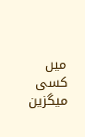ميں کسی ميگزين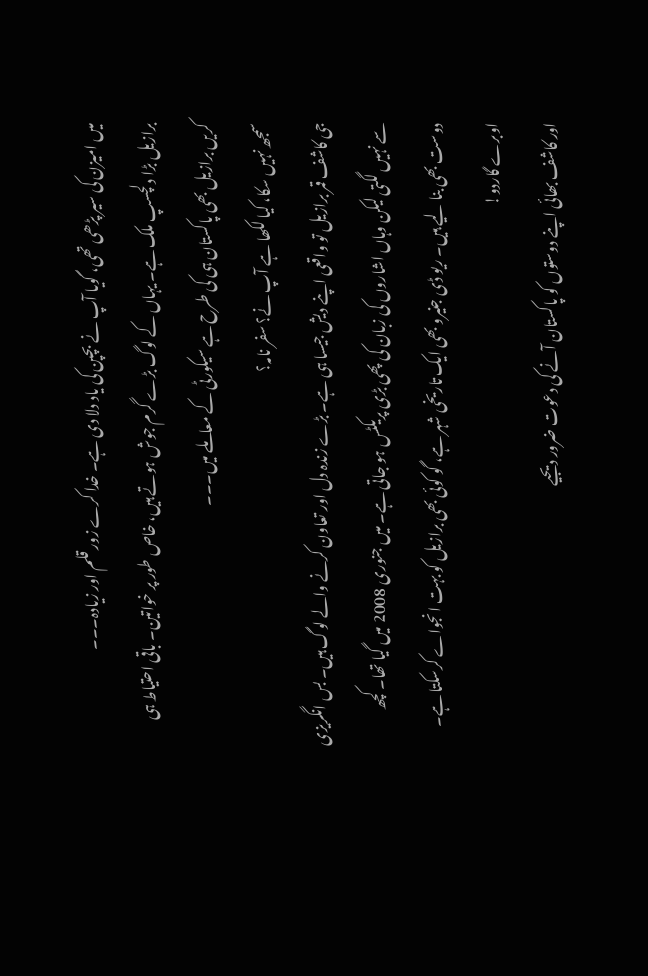ميں اميزن کی سير پڑھی تھی، گويا آپ نے بچپن کی ياد دلا دی ہے۔ خدا کرے زور قلم اور زيادہ۔۔۔
برازیل بڑا دلچسپ ملک ہے۔ یہاں کے لوگ بڑے گرم جوش ہوتے ہیں، خاص طور پر خواتین۔ باقی احتیاط ہی کریں برازیل بھی پاکستان ہی کی طرح ہے سیکورٹی کے معاملے میں۔۔۔
سمجھ نہیں سکا، کیا لکھا ہے آپ نے؟ سفر نامہ؟
جی کاشف قمر برازيل تو واقعی اپنے ديش جيسا ہی ہے۔ بڑے زندہ دل اور تعاون کرنے والے لوگ ہيں۔ بس انگريزی سے نہيں لگتی ليکن وہاں اشاروں کی زبان کی پھی بڑی پريکٹس ہو جاتی ہے۔ ميں جنوری 2008 ميں گيا تھا۔ کچھ دوست بھی بنا ليے ہيں۔ ريو ڈی جنيرو بھی ايک تاريخی شہر ہے، گو کوئی بھی برازيل کو بہت انجواے کرسکتا ہے۔ اوبرے گاردو!
اور کاشف بھائی اپنے دوستوں کو پاکستان آنے کی دعوت ضرور دیجیے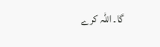گا۔ اللہ کرے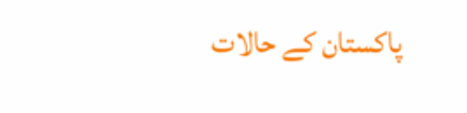پاکستان کے حالات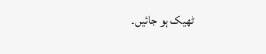ٹھیک ہو جائیں۔